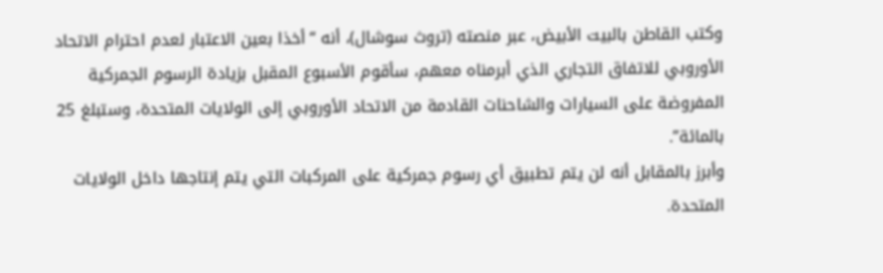وكتب القاطن بالبيت الأبيض، عبر منصته (تروث سوشال)، أنه “أخذا بعين الاعتبار لعدم احترام الاتحاد الأوروبي للاتفاق التجاري الذي أبرمناه معهم، سأقوم الأسبوع المقبل بزيادة الرسوم الجمركية المفروضة على السيارات والشاحنات القادمة من الاتحاد الأوروبي إلى الولايات المتحدة، وستبلغ 25 بالمائة”.
وأبرز بالمقابل أنه لن يتم تطبيق أي رسوم جمركية على المركبات التي يتم إنتاجها داخل الولايات المتحدة.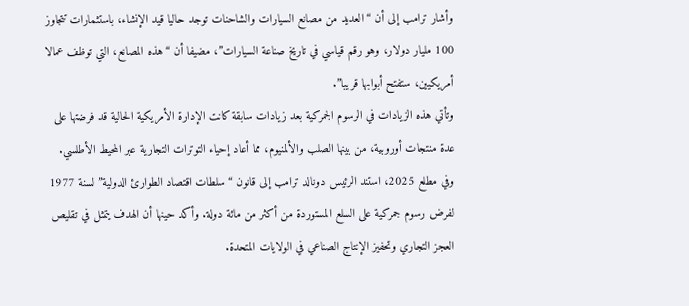وأشار ترامب إلى أن “العديد من مصانع السيارات والشاحنات توجد حاليا قيد الإنشاء، باستثمارات تتجاوز 100 مليار دولار، وهو رقم قياسي في تاريخ صناعة السيارات”، مضيفا أن “هذه المصانع، التي توظف عمالا أمريكيين، ستفتح أبوابها قريبا”.
وتأتي هذه الزيادات في الرسوم الجمركية بعد زيادات سابقة كانت الإدارة الأمريكية الحالية قد فرضتها على عدة منتجات أوروبية، من بينها الصلب والألمنيوم، مما أعاد إحياء التوترات التجارية عبر المحيط الأطلسي.
وفي مطلع 2025، استند الرئيس دونالد ترامب إلى قانون “سلطات اقتصاد الطوارئ الدولية” لسنة 1977 لفرض رسوم جمركية على السلع المستوردة من أكثر من مائة دولة. وأكد حينها أن الهدف يتمثل في تقليص العجز التجاري وتحفيز الإنتاج الصناعي في الولايات المتحدة.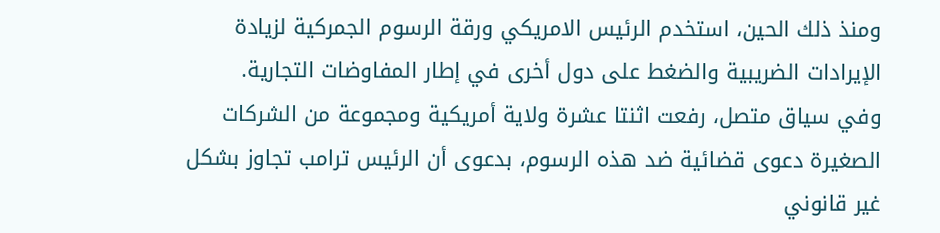ومنذ ذلك الحين، استخدم الرئيس الامريكي ورقة الرسوم الجمركية لزيادة الإيرادات الضريبية والضغط على دول أخرى في إطار المفاوضات التجارية.
وفي سياق متصل، رفعت اثنتا عشرة ولاية أمريكية ومجموعة من الشركات الصغيرة دعوى قضائية ضد هذه الرسوم، بدعوى أن الرئيس ترامب تجاوز بشكل غير قانوني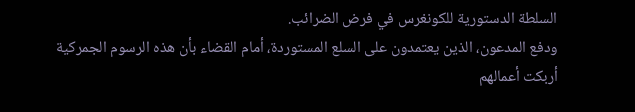السلطة الدستورية للكونغرس في فرض الضرائب.
ودفع المدعون، الذين يعتمدون على السلع المستوردة، أمام القضاء بأن هذه الرسوم الجمركية أربكت أعمالهم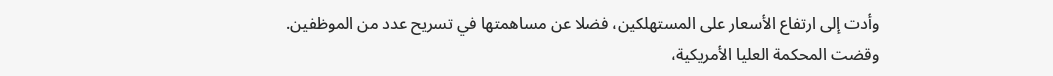وأدت إلى ارتفاع الأسعار على المستهلكين، فضلا عن مساهمتها في تسريح عدد من الموظفين.
وقضت المحكمة العليا الأمريكية،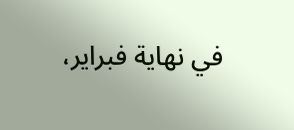في نهاية فبراير،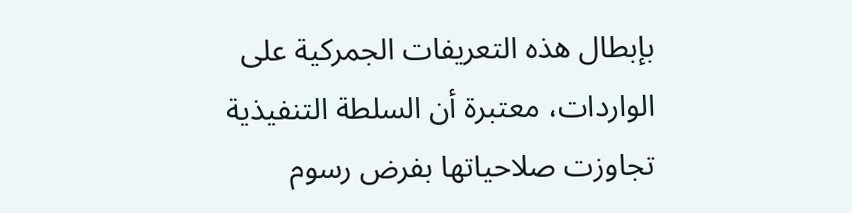بإبطال هذه التعريفات الجمركية على الواردات، معتبرة أن السلطة التنفيذية تجاوزت صلاحياتها بفرض رسوم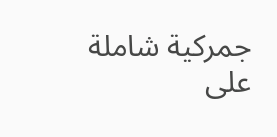جمركية شاملة على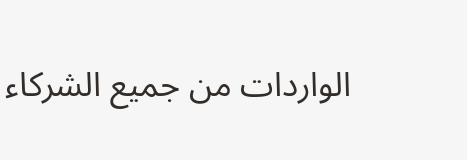الواردات من جميع الشركاء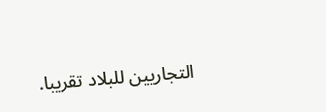التجاريين للبلاد تقريبا.